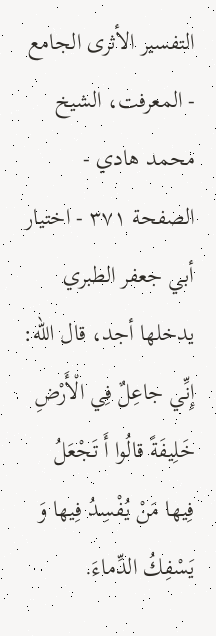التفسير الأثرى الجامع - المعرفت، الشيخ محمد هادي - الصفحة ٣٧١ - اختيار أبي جعفر الطبري
يدخلها أجد، قال اللّه: إِنِّي جاعِلٌ فِي الْأَرْضِ خَلِيفَةً قالُوا أَ تَجْعَلُ فِيها مَنْ يُفْسِدُ فِيها وَ يَسْفِكُ الدِّماءَ.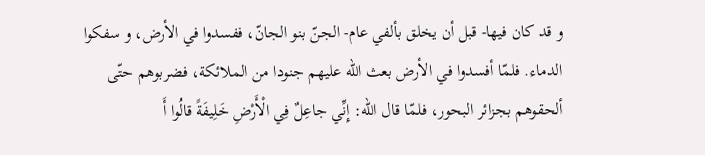و قد كان فيها- قبل أن يخلق بألفي عام- الجنّ بنو الجانّ، ففسدوا في الأرض، و سفكوا الدماء. فلمّا أفسدوا في الأرض بعث اللّه عليهم جنودا من الملائكة، فضربوهم حتّى ألحقوهم بجزائر البحور، فلمّا قال اللّه: إِنِّي جاعِلٌ فِي الْأَرْضِ خَلِيفَةً قالُوا أَ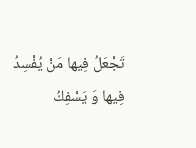تَجْعَلُ فِيها مَنْ يُفْسِدُ فِيها وَ يَسْفِكُ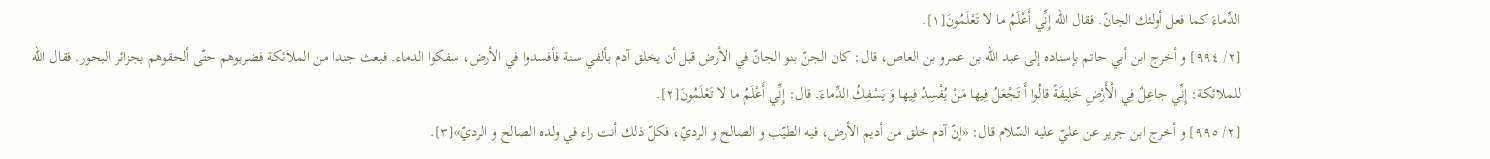الدِّماءَ كما فعل أولئك الجانّ. فقال اللّه إِنِّي أَعْلَمُ ما لا تَعْلَمُونَ[١].
[٢/ ٩٩٤] و أخرج ابن أبي حاتم بإسناده إلى عبد اللّه بن عمرو بن العاص، قال: كان الجنّ بنو الجانّ في الأرض قبل أن يخلق آدم بألفي سنة فأفسدوا في الأرض، سفكوا الدماء. فبعث جندا من الملائكة فضربوهم حتّى ألحقوهم بجزائر البحور. فقال اللّه للملائكة: إِنِّي جاعِلٌ فِي الْأَرْضِ خَلِيفَةً قالُوا أَ تَجْعَلُ فِيها مَنْ يُفْسِدُ فِيها وَ يَسْفِكُ الدِّماءَ. قال: إِنِّي أَعْلَمُ ما لا تَعْلَمُونَ[٢].
[٢/ ٩٩٥] و أخرج ابن جرير عن عليّ عليه السّلام قال: «إنّ آدم خلق من أديم الأرض، فيه الطيّب و الصالح و الرديّ، فكلّ ذلك أنت راء في ولده الصالح و الرديّ»[٣].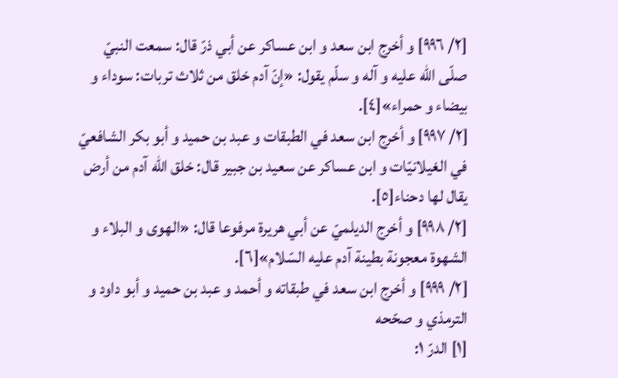[٢/ ٩٩٦] و أخرج ابن سعد و ابن عساكر عن أبي ذرّ قال: سمعت النبيّ صلّى اللّه عليه و آله و سلّم يقول: «إنّ آدم خلق من ثلاث تربات: سوداء و بيضاء و حمراء»[٤].
[٢/ ٩٩٧] و أخرج ابن سعد في الطبقات و عبد بن حميد و أبو بكر الشافعيّ في الغيلانيّات و ابن عساكر عن سعيد بن جبير قال: خلق اللّه آدم من أرض يقال لها دحناء[٥].
[٢/ ٩٩٨] و أخرج الديلميّ عن أبي هريرة مرفوعا قال: «الهوى و البلاء و الشهوة معجونة بطينة آدم عليه السّلام»[٦].
[٢/ ٩٩٩] و أخرج ابن سعد في طبقاته و أحمد و عبد بن حميد و أبو داود و الترمذي و صحّحه
[١] الدرّ ١: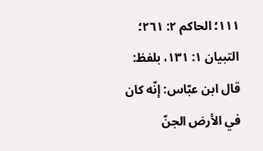١١١؛ الحاكم ٢: ٢٦١؛ التبيان ١: ١٣١، بلفظ: قال ابن عبّاس: إنّه كان في الأرض الجنّ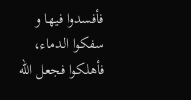فأفسدوا فيها و سفكوا الدماء، فأهلكوا فجعل اللّه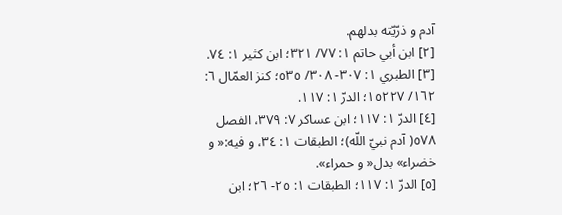آدم و ذرّيّته بدلهم.
[٢] ابن أبي حاتم ١: ٧٧/ ٣٢١؛ ابن كثير ١: ٧٤.
[٣] الطبري ١: ٣٠٧- ٣٠٨/ ٥٣٥؛ كنز العمّال ٦: ١٦٢/ ١٥٢٢٧؛ الدرّ ١: ١١٧.
[٤] الدرّ ١: ١١٧؛ ابن عساكر ٧: ٣٧٩، الفصل ٥٧٨( آدم نبيّ اللّه)؛ الطبقات ١: ٣٤، و فيه:« و خضراء» بدل« و حمراء».
[٥] الدرّ ١: ١١٧؛ الطبقات ١: ٢٥- ٢٦؛ ابن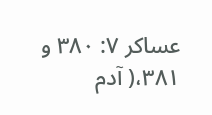عساكر ٧: ٣٨٠ و ٣٨١،( آدم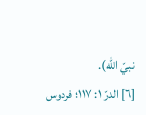نبيّ اللّه).
[٦] الدرّ ١: ١١٧؛ فردوس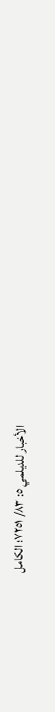الأخبار للديلمي ٥: ٨٣/ ٧٢٥١؛ الكامل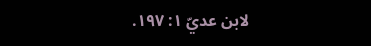لابن عديّ ١: ١٩٧.